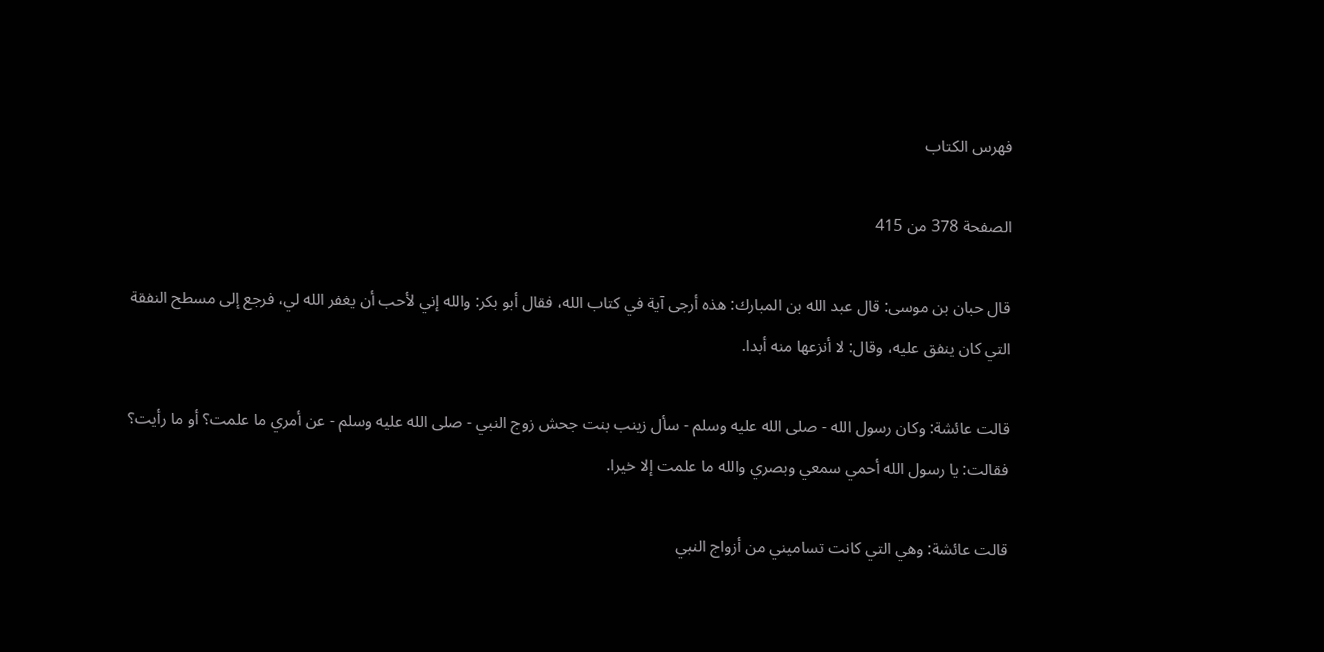فهرس الكتاب

الصفحة 378 من 415

قال حبان بن موسى: قال عبد الله بن المبارك: هذه أرجى آية في كتاب الله، فقال أبو بكر: والله إني لأحب أن يغفر الله لي، فرجع إلى مسطح النفقة التي كان ينفق عليه، وقال: لا أنزعها منه أبدا.

قالت عائشة: وكان رسول الله - صلى الله عليه وسلم - سأل زينب بنت جحش زوج النبي - صلى الله عليه وسلم - عن أمري ما علمت؟ أو ما رأيت؟ فقالت: يا رسول الله أحمي سمعي وبصري والله ما علمت إلا خيرا.

قالت عائشة: وهي التي كانت تساميني من أزواج النبي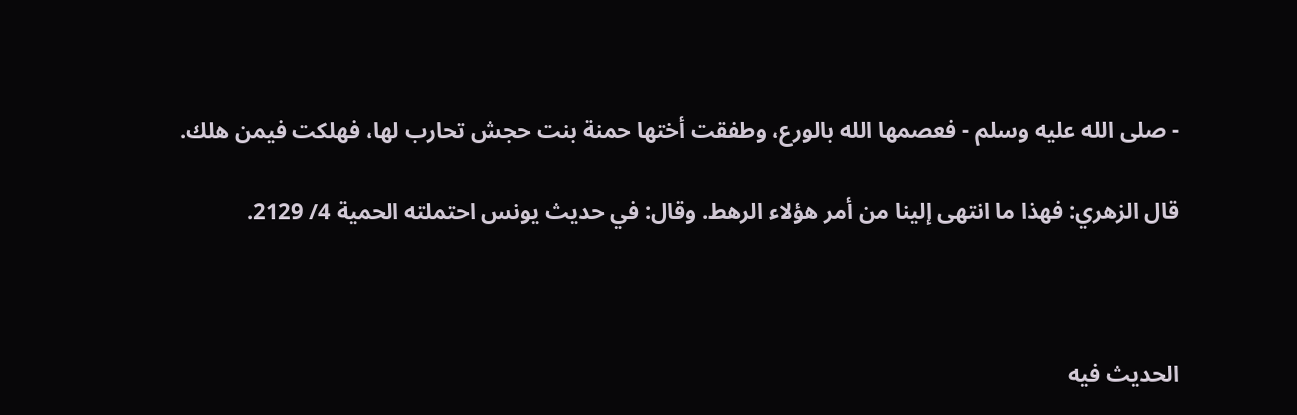- صلى الله عليه وسلم - فعصمها الله بالورع، وطفقت أختها حمنة بنت حجش تحارب لها، فهلكت فيمن هلك.

قال الزهري: فهذا ما انتهى إلينا من أمر هؤلاء الرهط. وقال: في حديث يونس احتملته الحمية 4/ 2129.



الحديث فيه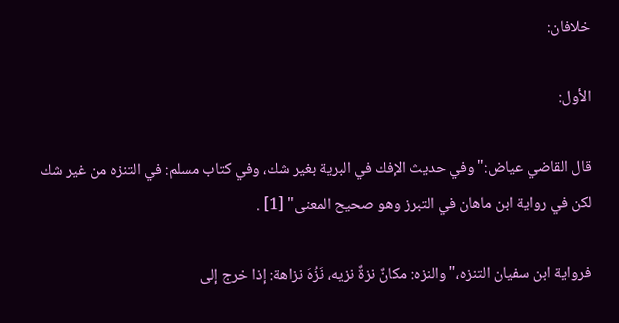خلافان:

الأول:

قال القاضي عياض:"وفي حديث الإفك في البرية بغير شك، وفي كتاب مسلم: في التنزه من غير شك لكن في رواية ابن ماهان في التبرز وهو صحيح المعنى" [1] .

فرواية ابن سفيان التنزه،"والنزه: مكانٌ نزةٌ نزيه، نَزُهَ نزاهة: إذا خرج إلى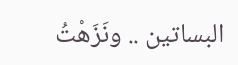البساتين .. ونَزَهْتُ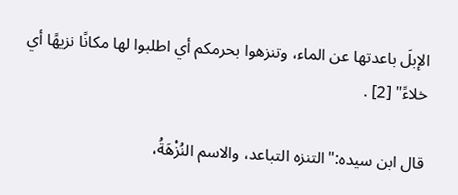الإبلَ باعدتها عن الماء، وتنزهوا بحرمكم أي اطلبوا لها مكانًا نزيهًا أي خلاءً" [2] .

قال ابن سيده:"التنزه التباعد، والاسم النُزْهَةُ،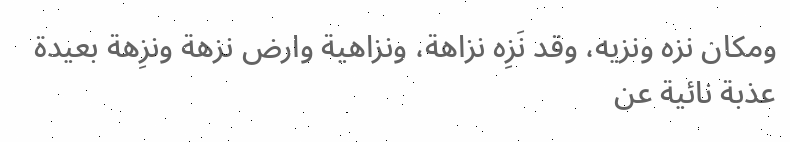ومكان نزه ونزيه، وقد نَزِه نزاهة، ونزاهية وارض نزهة ونزِهة بعيدة عذبة نائية عن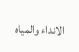الانداء والمياه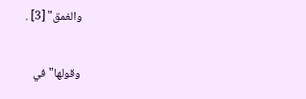والغمق" [3] .

وقولها"في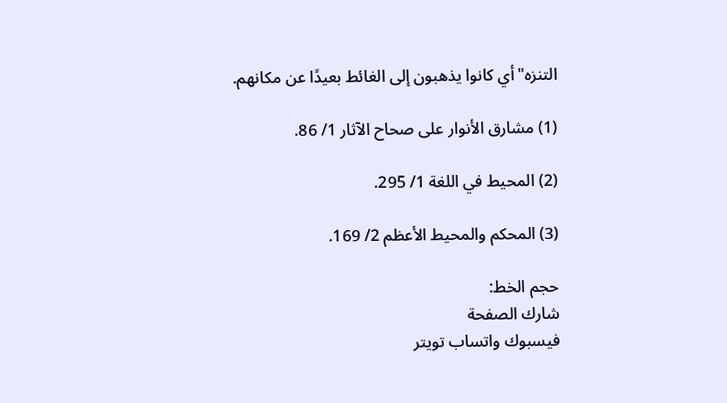التنزه"أي كانوا يذهبون إلى الغائط بعيدًا عن مكانهم.

(1) مشارق الأنوار على صحاح الآثار 1/ 86.

(2) المحيط في اللغة 1/ 295.

(3) المحكم والمحيط الأعظم 2/ 169.

حجم الخط:
شارك الصفحة
فيسبوك واتساب تويتر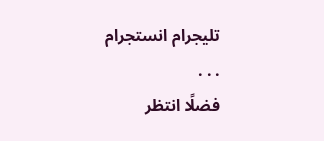تليجرام انستجرام
. . .
فضلًا انتظر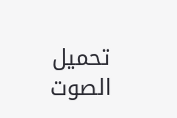تحميل الصوت